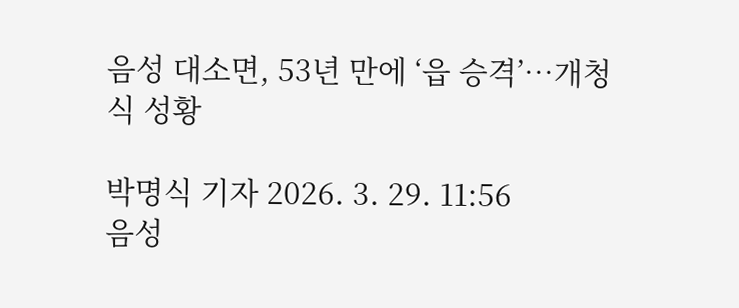음성 대소면, 53년 만에 ‘읍 승격’…개청식 성황

박명식 기자 2026. 3. 29. 11:56
음성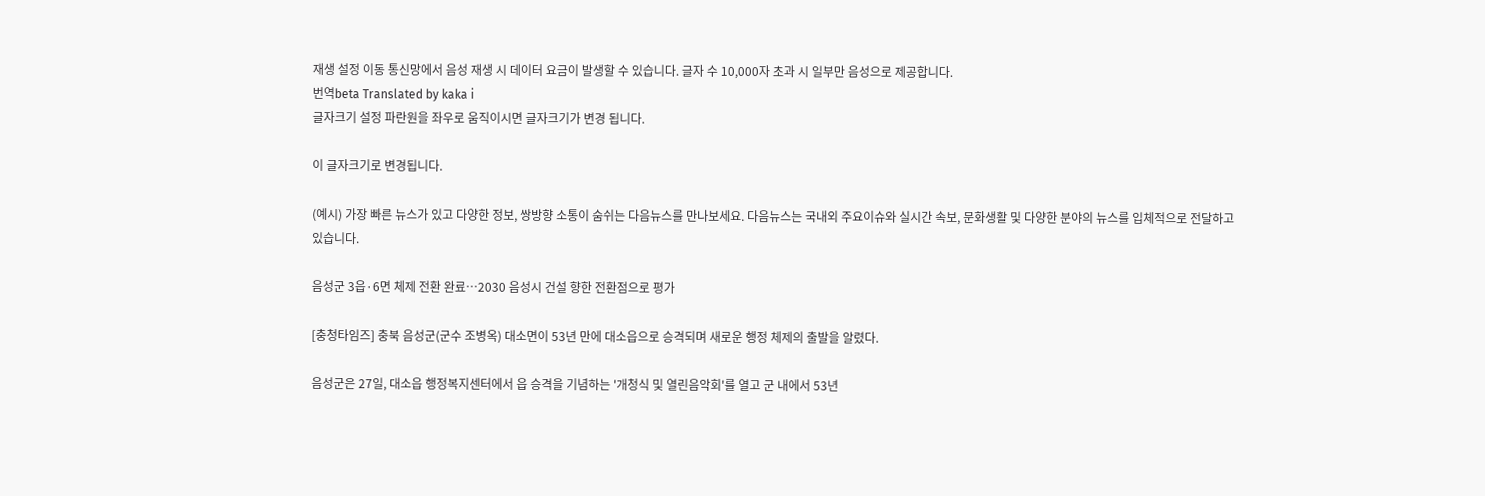재생 설정 이동 통신망에서 음성 재생 시 데이터 요금이 발생할 수 있습니다. 글자 수 10,000자 초과 시 일부만 음성으로 제공합니다.
번역beta Translated by kaka i
글자크기 설정 파란원을 좌우로 움직이시면 글자크기가 변경 됩니다.

이 글자크기로 변경됩니다.

(예시) 가장 빠른 뉴스가 있고 다양한 정보, 쌍방향 소통이 숨쉬는 다음뉴스를 만나보세요. 다음뉴스는 국내외 주요이슈와 실시간 속보, 문화생활 및 다양한 분야의 뉴스를 입체적으로 전달하고 있습니다.

음성군 3읍·6면 체제 전환 완료…2030 음성시 건설 향한 전환점으로 평가

[충청타임즈] 충북 음성군(군수 조병옥) 대소면이 53년 만에 대소읍으로 승격되며 새로운 행정 체제의 출발을 알렸다.

음성군은 27일, 대소읍 행정복지센터에서 읍 승격을 기념하는 '개청식 및 열린음악회'를 열고 군 내에서 53년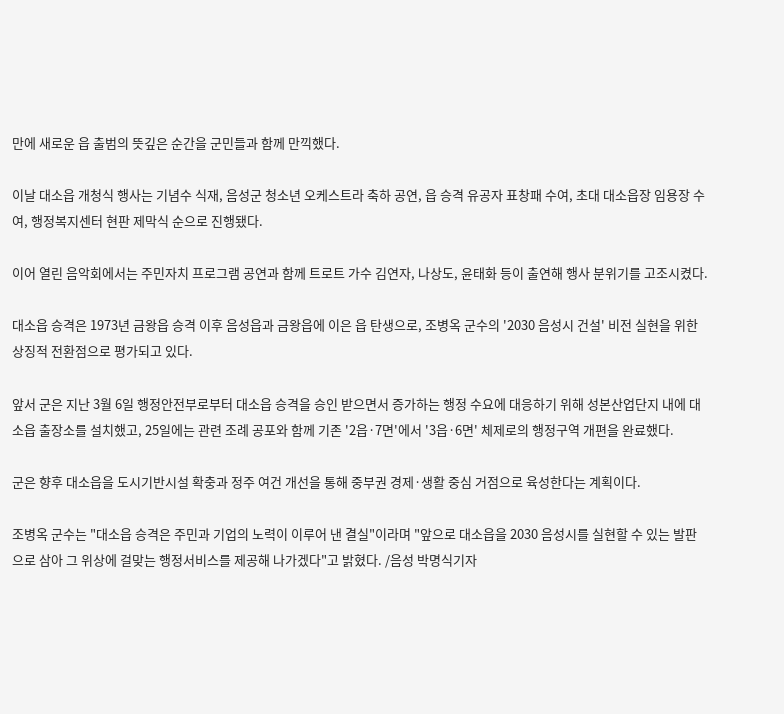만에 새로운 읍 출범의 뜻깊은 순간을 군민들과 함께 만끽했다.

이날 대소읍 개청식 행사는 기념수 식재, 음성군 청소년 오케스트라 축하 공연, 읍 승격 유공자 표창패 수여, 초대 대소읍장 임용장 수여, 행정복지센터 현판 제막식 순으로 진행됐다.

이어 열린 음악회에서는 주민자치 프로그램 공연과 함께 트로트 가수 김연자, 나상도, 윤태화 등이 출연해 행사 분위기를 고조시켰다.

대소읍 승격은 1973년 금왕읍 승격 이후 음성읍과 금왕읍에 이은 읍 탄생으로, 조병옥 군수의 '2030 음성시 건설' 비전 실현을 위한 상징적 전환점으로 평가되고 있다.

앞서 군은 지난 3월 6일 행정안전부로부터 대소읍 승격을 승인 받으면서 증가하는 행정 수요에 대응하기 위해 성본산업단지 내에 대소읍 출장소를 설치했고, 25일에는 관련 조례 공포와 함께 기존 '2읍·7면'에서 '3읍·6면' 체제로의 행정구역 개편을 완료했다.

군은 향후 대소읍을 도시기반시설 확충과 정주 여건 개선을 통해 중부권 경제·생활 중심 거점으로 육성한다는 계획이다.

조병옥 군수는 "대소읍 승격은 주민과 기업의 노력이 이루어 낸 결실"이라며 "앞으로 대소읍을 2030 음성시를 실현할 수 있는 발판으로 삼아 그 위상에 걸맞는 행정서비스를 제공해 나가겠다"고 밝혔다. /음성 박명식기자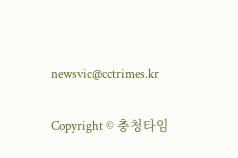newsvic@cctrimes.kr

Copyright © 충청타임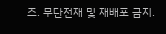즈. 무단전재 및 재배포 금지.